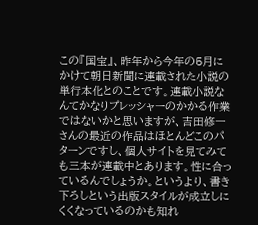この『国宝』、昨年から今年の5月にかけて朝日新聞に連載された小説の単行本化とのことです。連載小説なんてかなりプレッシャーのかかる作業ではないかと思いますが、吉田修一さんの最近の作品はほとんどこのパターンですし、個人サイトを見てみても三本が連載中とあります。性に合っているんでしょうか。というより、書き下ろしという出版スタイルが成立しにくくなっているのかも知れ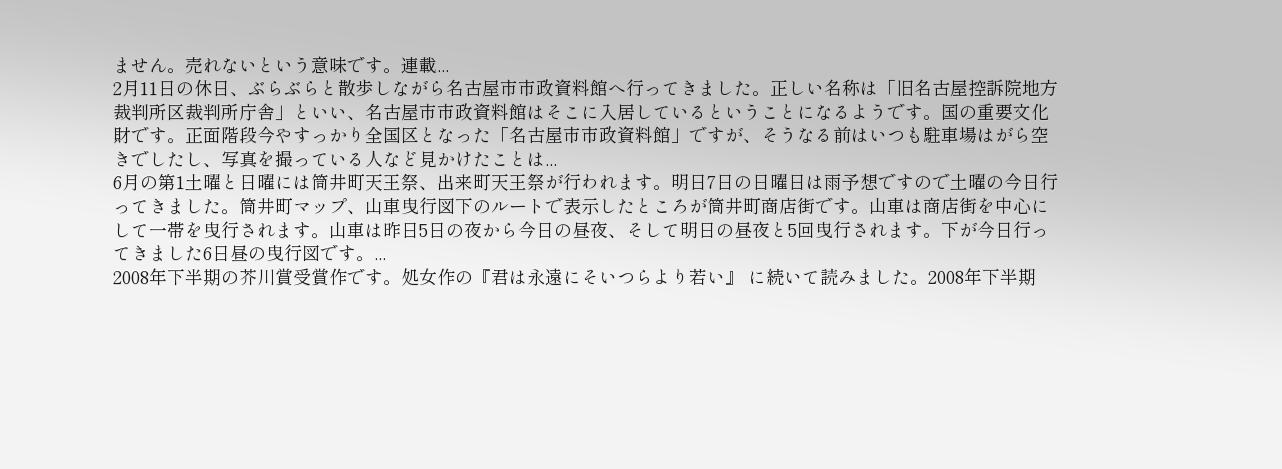ません。売れないという意味です。連載...
2月11日の休日、ぶらぶらと散歩しながら名古屋市市政資料館へ行ってきました。正しい名称は「旧名古屋控訴院地方裁判所区裁判所庁舎」といい、名古屋市市政資料館はそこに入居しているということになるようです。国の重要文化財です。正面階段今やすっかり全国区となった「名古屋市市政資料館」ですが、そうなる前はいつも駐車場はがら空きでしたし、写真を撮っている人など見かけたことは...
6月の第1土曜と日曜には筒井町天王祭、出来町天王祭が行われます。明日7日の日曜日は雨予想ですので土曜の今日行ってきました。筒井町マップ、山車曳行図下のルートで表示したところが筒井町商店街です。山車は商店街を中心にして一帯を曳行されます。山車は昨日5日の夜から今日の昼夜、そして明日の昼夜と5回曳行されます。下が今日行ってきました6日昼の曳行図です。...
2008年下半期の芥川賞受賞作です。処女作の『君は永遠にそいつらより若い』 に続いて読みました。2008年下半期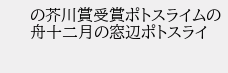の芥川賞受賞ポトスライムの舟十二月の窓辺ポトスライ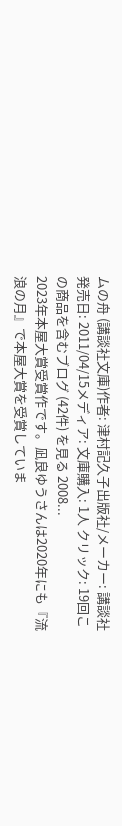ムの舟 (講談社文庫)作者: 津村記久子出版社/メーカー: 講談社発売日: 2011/04/15メディア: 文庫購入: 1人 クリック: 19回この商品を含むブログ (42件) を見る 2008...
2023年本屋大賞受賞作です。凪良ゆうさんは2020年にも『流浪の月』で本屋大賞を受賞していま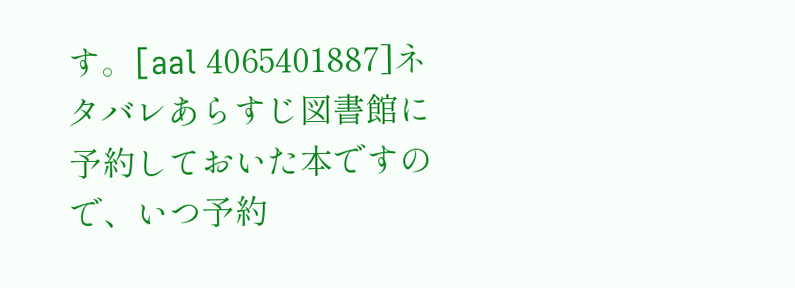す。[aal 4065401887]ネタバレあらすじ図書館に予約しておいた本ですので、いつ予約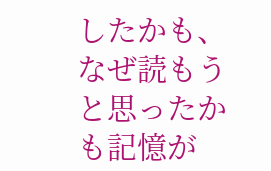したかも、なぜ読もうと思ったかも記憶が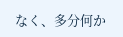なく、多分何か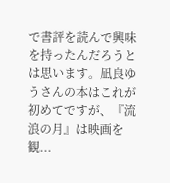で書評を読んで興味を持ったんだろうとは思います。凪良ゆうさんの本はこれが初めてですが、『流浪の月』は映画を観...